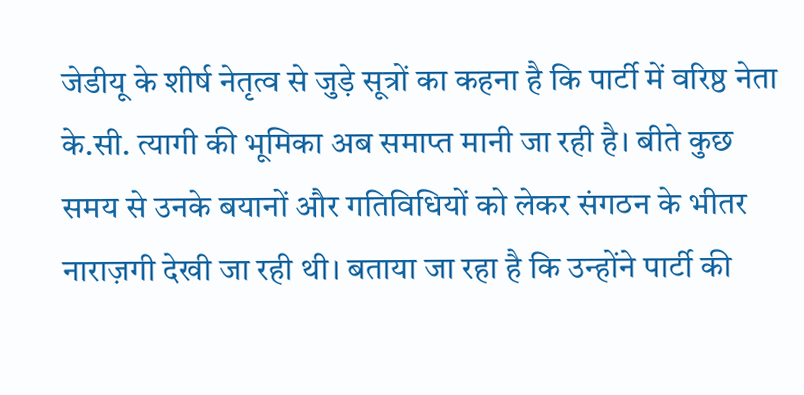जेडीयू के शीर्ष नेतृत्व से जुड़े सूत्रों का कहना है कि पार्टी में वरिष्ठ नेता के.सी. त्यागी की भूमिका अब समाप्त मानी जा रही है। बीते कुछ समय से उनके बयानों और गतिविधियों को लेकर संगठन के भीतर नाराज़गी देखी जा रही थी। बताया जा रहा है कि उन्होंने पार्टी की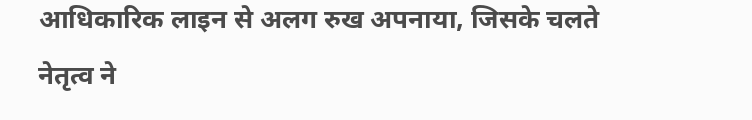आधिकारिक लाइन से अलग रुख अपनाया, जिसके चलते नेतृत्व ने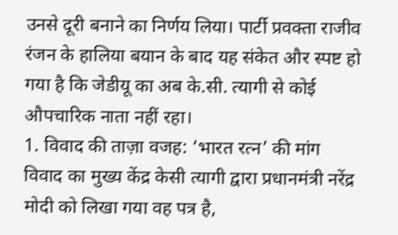उनसे दूरी बनाने का निर्णय लिया। पार्टी प्रवक्ता राजीव रंजन के हालिया बयान के बाद यह संकेत और स्पष्ट हो गया है कि जेडीयू का अब के.सी. त्यागी से कोई औपचारिक नाता नहीं रहा।
1. विवाद की ताज़ा वजह: ‘भारत रत्न’ की मांग
विवाद का मुख्य केंद्र केसी त्यागी द्वारा प्रधानमंत्री नरेंद्र मोदी को लिखा गया वह पत्र है,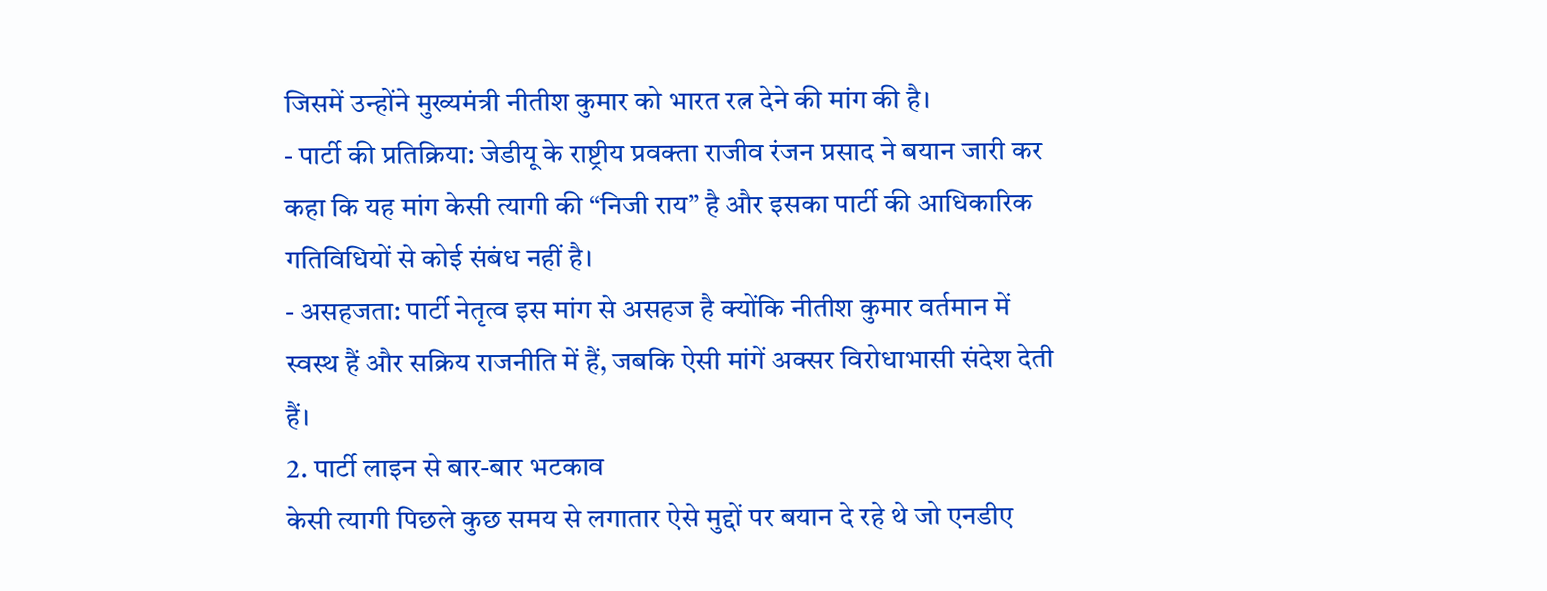जिसमें उन्होंने मुख्यमंत्री नीतीश कुमार को भारत रत्न देने की मांग की है।
- पार्टी की प्रतिक्रिया: जेडीयू के राष्ट्रीय प्रवक्ता राजीव रंजन प्रसाद ने बयान जारी कर कहा कि यह मांग केसी त्यागी की “निजी राय” है और इसका पार्टी की आधिकारिक गतिविधियों से कोई संबंध नहीं है।
- असहजता: पार्टी नेतृत्व इस मांग से असहज है क्योंकि नीतीश कुमार वर्तमान में स्वस्थ हैं और सक्रिय राजनीति में हैं, जबकि ऐसी मांगें अक्सर विरोधाभासी संदेश देती हैं।
2. पार्टी लाइन से बार-बार भटकाव
केसी त्यागी पिछले कुछ समय से लगातार ऐसे मुद्दों पर बयान दे रहे थे जो एनडीए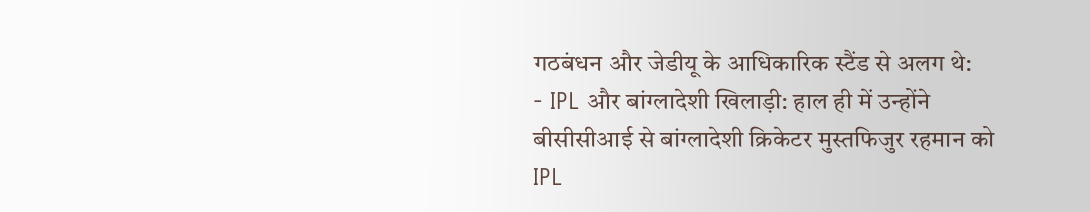गठबंधन और जेडीयू के आधिकारिक स्टैंड से अलग थे:
- IPL और बांग्लादेशी खिलाड़ी: हाल ही में उन्होंने बीसीसीआई से बांग्लादेशी क्रिकेटर मुस्तफिजुर रहमान को IPL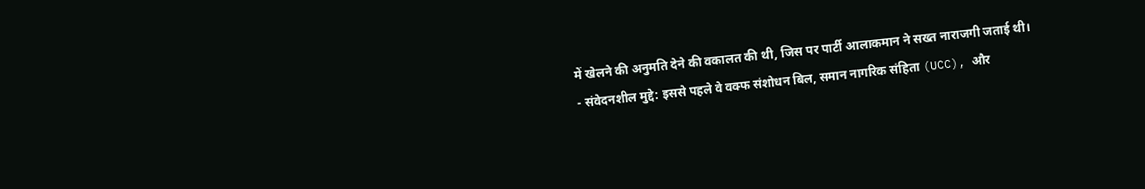में खेलने की अनुमति देने की वकालत की थी, जिस पर पार्टी आलाकमान ने सख्त नाराजगी जताई थी।
- संवेदनशील मुद्दे: इससे पहले वे वक्फ संशोधन बिल, समान नागरिक संहिता (UCC), और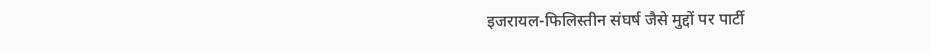इजरायल-फिलिस्तीन संघर्ष जैसे मुद्दों पर पार्टी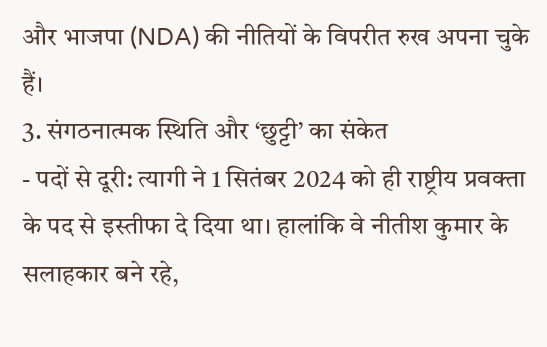और भाजपा (NDA) की नीतियों के विपरीत रुख अपना चुके हैं।
3. संगठनात्मक स्थिति और ‘छुट्टी’ का संकेत
- पदों से दूरी: त्यागी ने 1 सितंबर 2024 को ही राष्ट्रीय प्रवक्ता के पद से इस्तीफा दे दिया था। हालांकि वे नीतीश कुमार के सलाहकार बने रहे,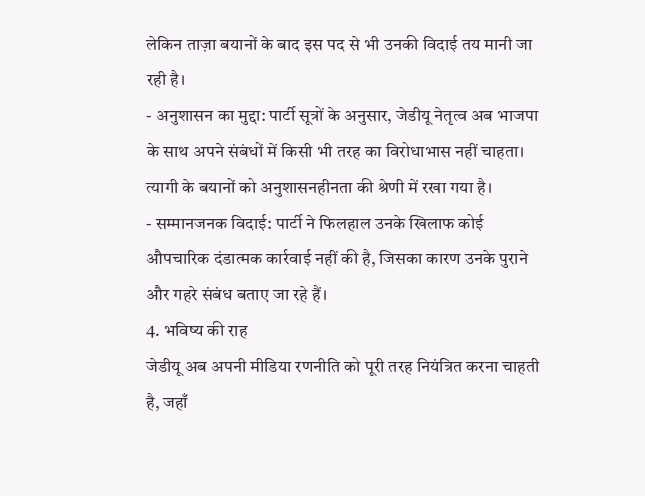लेकिन ताज़ा बयानों के बाद इस पद से भी उनकी विदाई तय मानी जा रही है।
- अनुशासन का मुद्दा: पार्टी सूत्रों के अनुसार, जेडीयू नेतृत्व अब भाजपा के साथ अपने संबंधों में किसी भी तरह का विरोधाभास नहीं चाहता। त्यागी के बयानों को अनुशासनहीनता की श्रेणी में रखा गया है।
- सम्मानजनक विदाई: पार्टी ने फिलहाल उनके खिलाफ कोई औपचारिक दंडात्मक कार्रवाई नहीं की है, जिसका कारण उनके पुराने और गहरे संबंध बताए जा रहे हैं।
4. भविष्य की राह
जेडीयू अब अपनी मीडिया रणनीति को पूरी तरह नियंत्रित करना चाहती है, जहाँ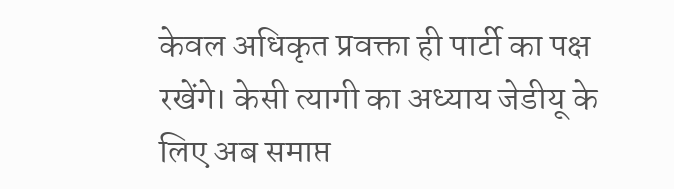केवल अधिकृत प्रवक्ता ही पार्टी का पक्ष रखेंगे। केसी त्यागी का अध्याय जेडीयू के लिए अब समाप्त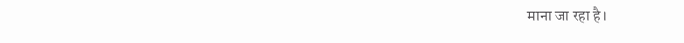माना जा रहा है।